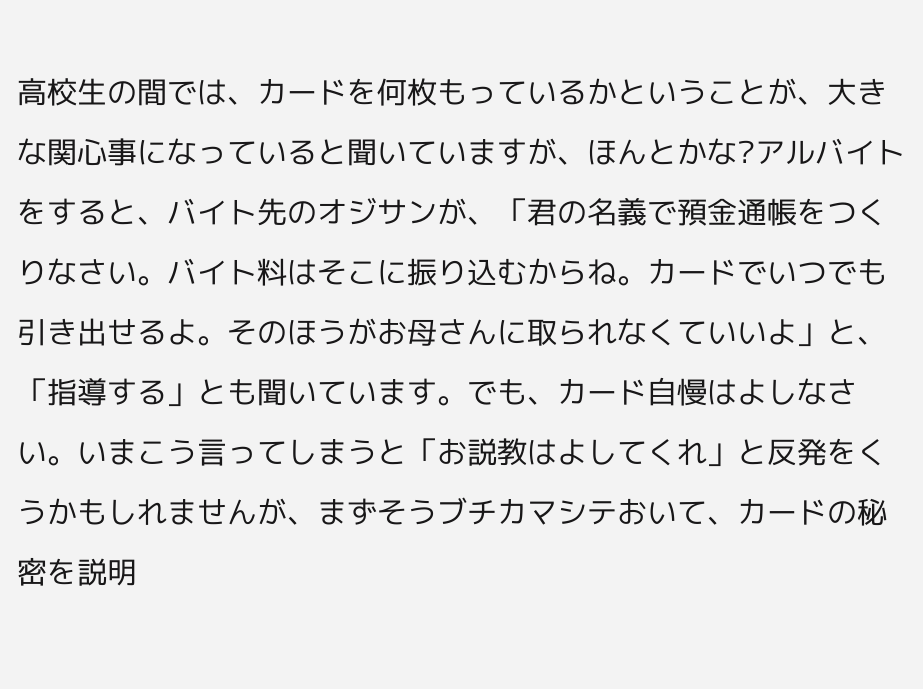高校生の間では、カードを何枚もっているかということが、大きな関心事になっていると聞いていますが、ほんとかな?アルバイトをすると、バイト先のオジサンが、「君の名義で預金通帳をつくりなさい。バイト料はそこに振り込むからね。カードでいつでも引き出せるよ。そのほうがお母さんに取られなくていいよ」と、「指導する」とも聞いています。でも、カード自慢はよしなさい。いまこう言ってしまうと「お説教はよしてくれ」と反発をくうかもしれませんが、まずそうブチカマシテおいて、カードの秘密を説明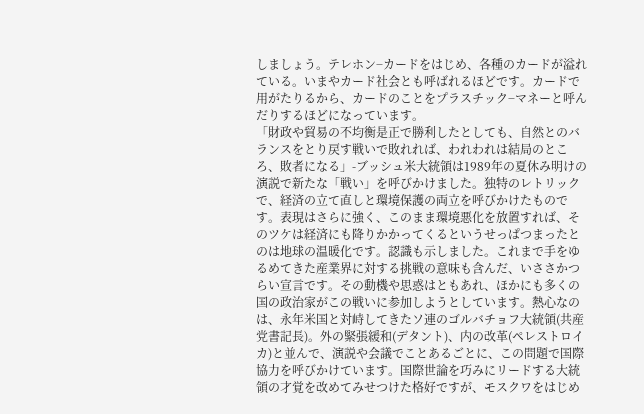しましょう。テレホン−カードをはじめ、各種のカードが溢れている。いまやカード社会とも呼ばれるほどです。カードで用がたりるから、カードのことをプラスチック−マネーと呼んだりするほどになっています。
「財政や貿易の不均衡是正で勝利したとしても、自然とのバランスをとり戻す戦いで敗れれば、われわれは結局のところ、敗者になる」-ブッシュ米大統領は1989年の夏休み明けの演説で新たな「戦い」を呼びかけました。独特のレトリックで、経済の立て直しと環境保護の両立を呼びかけたものです。表現はさらに強く、このまま環境悪化を放置すれば、そのツケは経済にも降りかかってくるというせっぱつまったとのは地球の温暖化です。認識も示しました。これまで手をゆるめてきた産業界に対する挑戦の意味も含んだ、いささかつらい宣言です。その動機や思惑はともあれ、ほかにも多くの国の政治家がこの戦いに参加しようとしています。熱心なのは、永年米国と対峙してきたソ連のゴルバチョフ大統領(共産党書記長)。外の緊張緩和(デタント)、内の改革(ペレストロイカ)と並んで、演説や会議でことあるごとに、この問題で国際協力を呼びかけています。国際世論を巧みにリードする大統領の才覚を改めてみせつけた格好ですが、モスクワをはじめ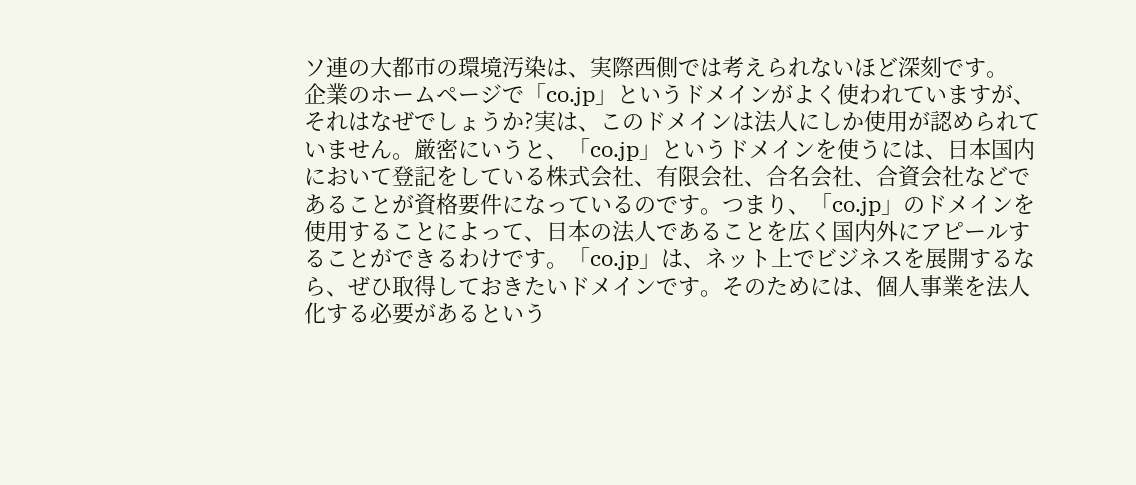ソ連の大都市の環境汚染は、実際西側では考えられないほど深刻です。
企業のホームページで「co.jp」というドメインがよく使われていますが、それはなぜでしょうか?実は、このドメインは法人にしか使用が認められていません。厳密にいうと、「co.jp」というドメインを使うには、日本国内において登記をしている株式会社、有限会社、合名会社、合資会社などであることが資格要件になっているのです。つまり、「co.jp」のドメインを使用することによって、日本の法人であることを広く国内外にアピールすることができるわけです。「co.jp」は、ネット上でビジネスを展開するなら、ぜひ取得しておきたいドメインです。そのためには、個人事業を法人化する必要があるという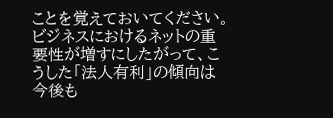ことを覚えておいてください。ビジネスにおけるネットの重要性が増すにしたがって、こうした「法人有利」の傾向は今後も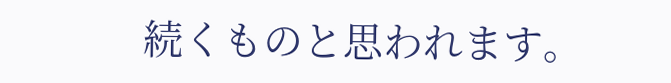続くものと思われます。